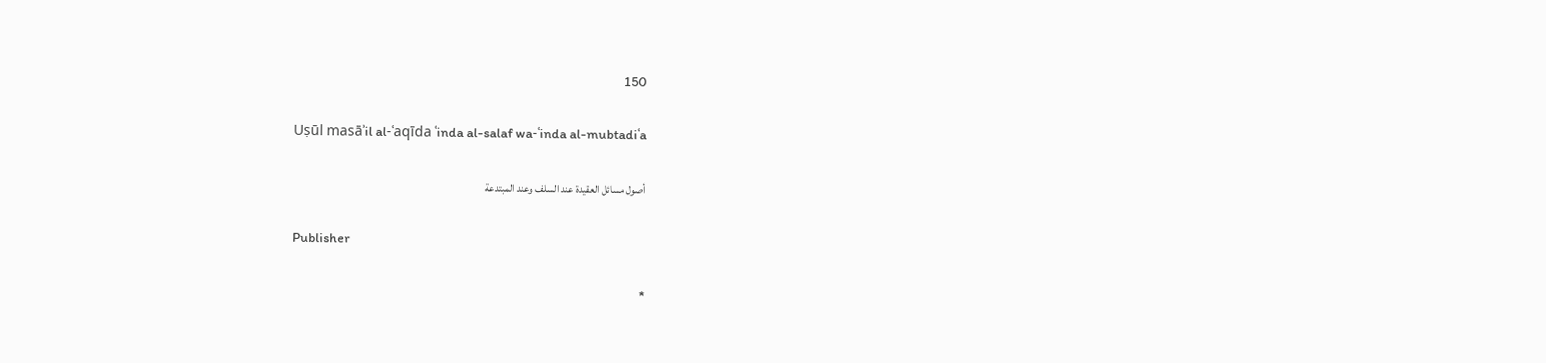150

Uṣūl masāʾil al-ʿaqīda ʿinda al-salaf wa-ʿinda al-mubtadiʿa

أصول مسائل العقيدة عند السلف وعند المبتدعة

Publisher

*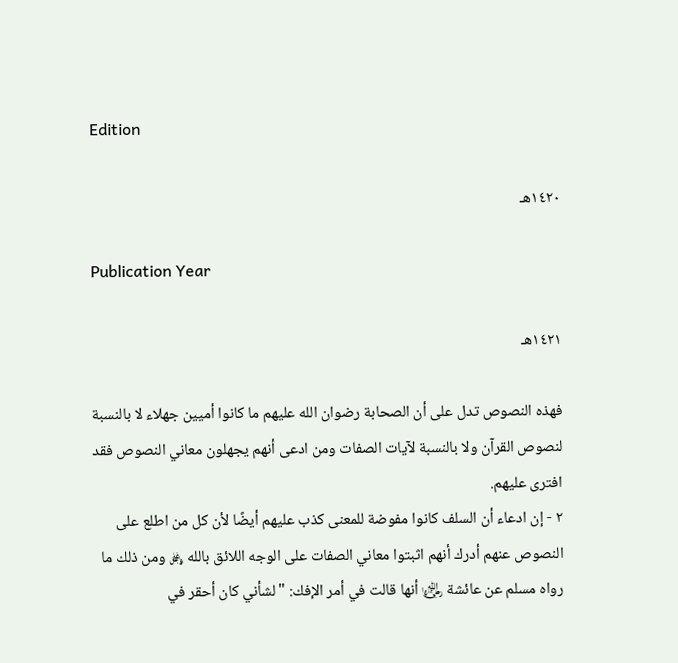Edition

١٤٢٠هـ

Publication Year

١٤٢١هـ

فهذه النصوص تدل على أن الصحابة رضوان الله عليهم ما كانوا أميين جهلاء لا بالنسبة لنصوص القرآن ولا بالنسبة لآيات الصفات ومن ادعى أنهم يجهلون معاني النصوص فقد افترى عليهم.
٢ - إن ادعاء أن السلف كانوا مفوضة للمعنى كذب عليهم أيضًا لأن كل من اطلع على النصوص عنهم أدرك أنهم اثبتوا معاني الصفات على الوجه اللائق بالله ﷿ ومن ذلك ما رواه مسلم عن عائشة ﵂ أنها قالت في أمر الإفك: "لشأني كان أحقر في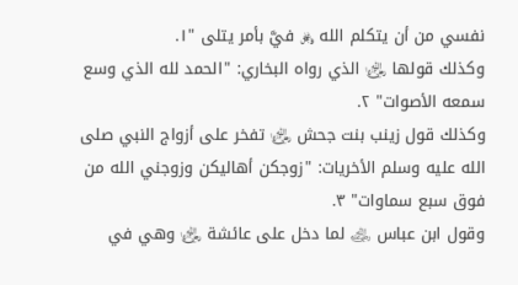نفسي من أن يتكلم الله ﷿ فيَّ بأمر يتلى "١.
وكذلك قولها ﵂ الذي رواه البخاري: "الحمد لله الذي وسع سمعه الأصوات" ٢.
وكذلك قول زينب بنت جحش ﵂ تفخر على أزواج النبي صلى الله عليه وسلم الأخريات: "زوجكن أهاليكن وزوجني الله من فوق سبع سماوات" ٣.
وقول ابن عباس ﵁ لما دخل على عائشة ﵂ وهي في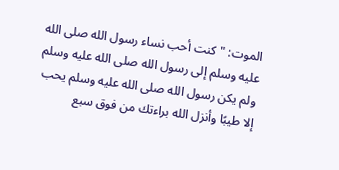الموت: "كنت أحب نساء رسول الله صلى الله عليه وسلم إلى رسول الله صلى الله عليه وسلم ولم يكن رسول الله صلى الله عليه وسلم يحب إلا طيبًا وأنزل الله براءتك من فوق سبع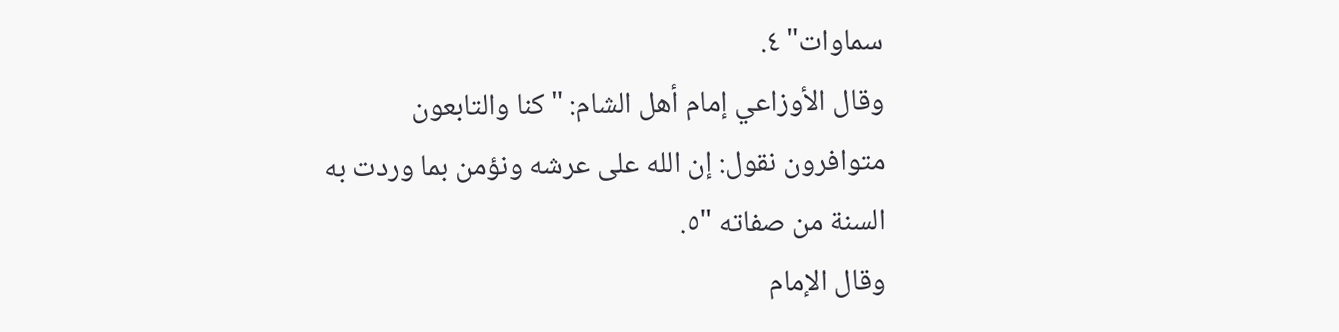سماوات" ٤.
وقال الأوزاعي إمام أهل الشام: "كنا والتابعون متوافرون نقول: إن الله على عرشه ونؤمن بما وردت به السنة من صفاته "٥.
وقال الإمام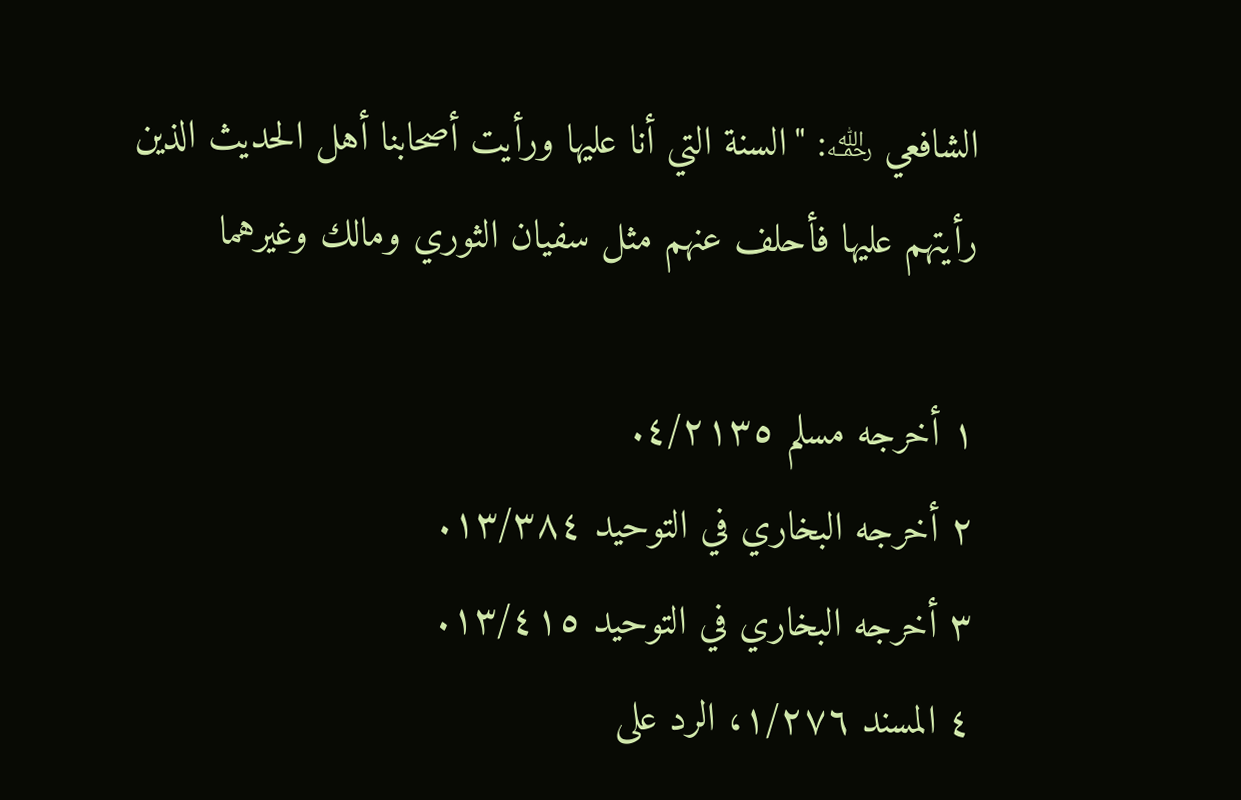الشافعي ﵀: "السنة التي أنا عليها ورأيت أصحابنا أهل الحديث الذين رأيتهم عليها فأحلف عنهم مثل سفيان الثوري ومالك وغيرهما

١ أخرجه مسلم ٤/٢١٣٥.
٢ أخرجه البخاري في التوحيد ١٣/٣٨٤.
٣ أخرجه البخاري في التوحيد ١٣/٤١٥.
٤ المسند ١/٢٧٦، الرد على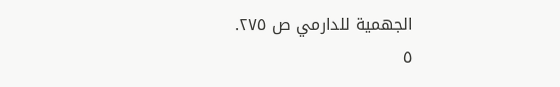الجهمية للدارمي ص ٢٧٥.
٥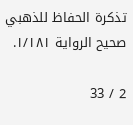تذكرة الحفاظ للذهبي صحيح الرواية ١/١٨١.

2 / 33